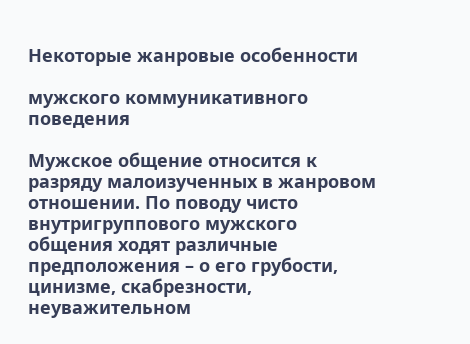Некоторые жанровые особенности

мужского коммуникативного поведения

Мужское общение относится к разряду малоизученных в жанровом отношении. По поводу чисто внутригруппового мужского общения ходят различные предположения – о его грубости, цинизме, скабрезности, неуважительном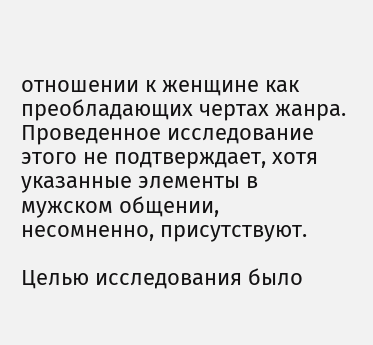отношении к женщине как преобладающих чертах жанра. Проведенное исследование этого не подтверждает, хотя указанные элементы в мужском общении, несомненно, присутствуют.

Целью исследования было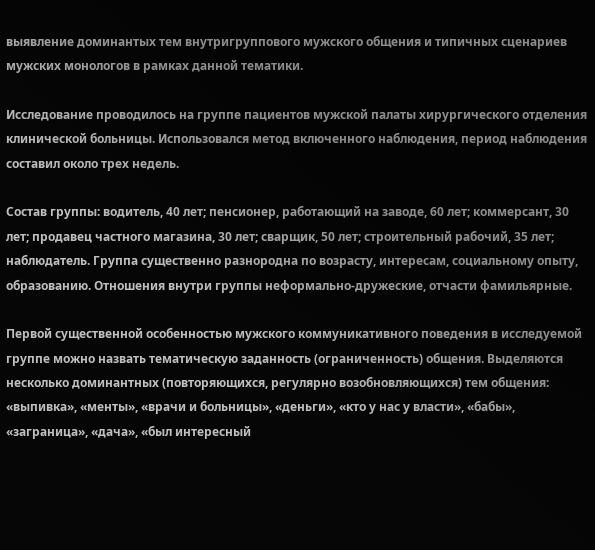выявление доминантых тем внутригруппового мужского общения и типичных сценариев мужских монологов в рамках данной тематики.

Исследование проводилось на группе пациентов мужской палаты хирургического отделения клинической больницы. Использовался метод включенного наблюдения, период наблюдения составил около трех недель.

Состав группы: водитель, 40 лет; пенсионер, работающий на заводе, 60 лет; коммерсант, 30 лет; продавец частного магазина, 30 лет; сварщик, 50 лет; строительный рабочий, 35 лет; наблюдатель. Группа существенно разнородна по возрасту, интересам, социальному опыту, образованию. Отношения внутри группы неформально-дружеские, отчасти фамильярные.

Первой существенной особенностью мужского коммуникативного поведения в исследуемой группе можно назвать тематическую заданность (ограниченность) общения. Выделяются несколько доминантных (повторяющихся, регулярно возобновляющихся) тем общения: «выпивка», «менты», «врачи и больницы», «деньги», «кто у нас у власти», «бабы», «заграница», «дача», «был интересный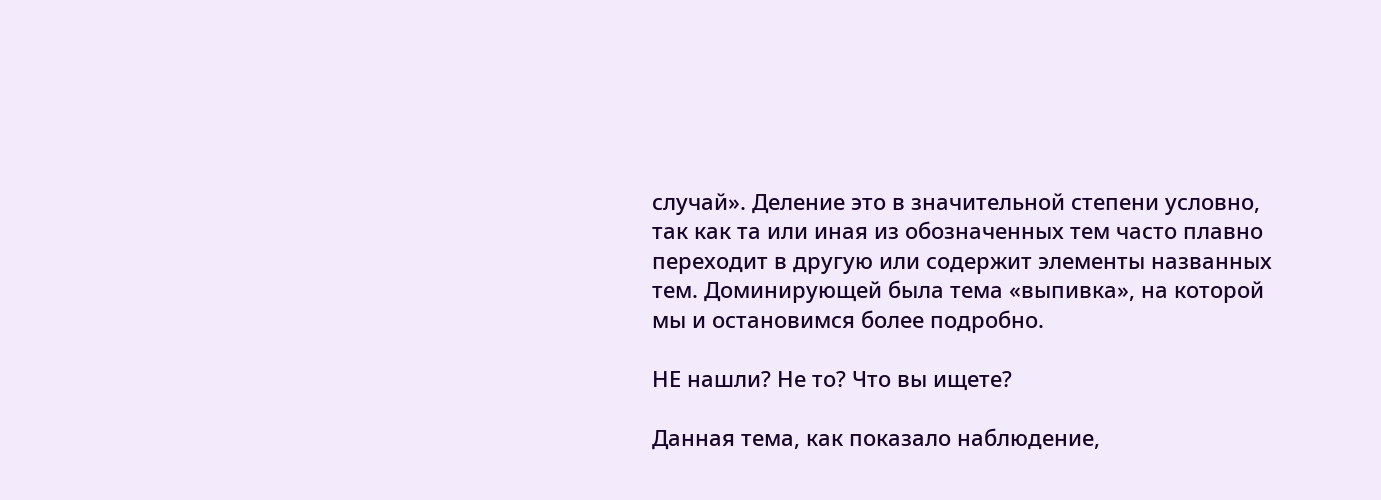случай». Деление это в значительной степени условно, так как та или иная из обозначенных тем часто плавно переходит в другую или содержит элементы названных тем. Доминирующей была тема «выпивка», на которой мы и остановимся более подробно.

НЕ нашли? Не то? Что вы ищете?

Данная тема, как показало наблюдение,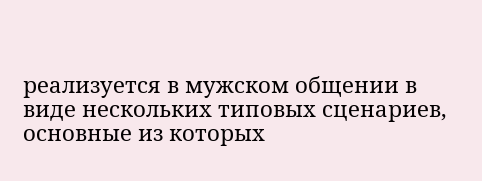реализуется в мужском общении в виде нескольких типовых сценариев, основные из которых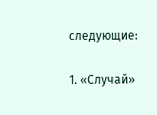следующие:

1. «Случай»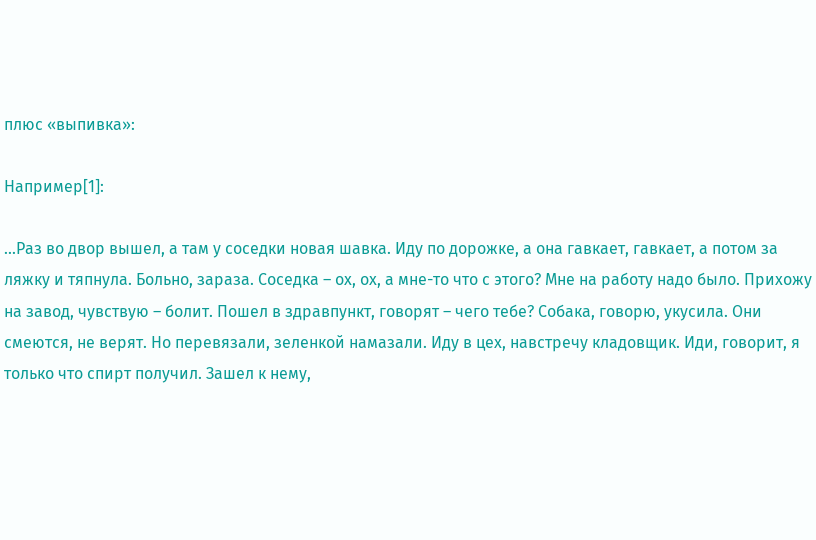плюс «выпивка»:

Например[1]:

...Раз во двор вышел, а там у соседки новая шавка. Иду по дорожке, а она гавкает, гавкает, а потом за ляжку и тяпнула. Больно, зараза. Соседка – ох, ох, а мне-то что с этого? Мне на работу надо было. Прихожу на завод, чувствую – болит. Пошел в здравпункт, говорят – чего тебе? Собака, говорю, укусила. Они смеются, не верят. Но перевязали, зеленкой намазали. Иду в цех, навстречу кладовщик. Иди, говорит, я только что спирт получил. Зашел к нему,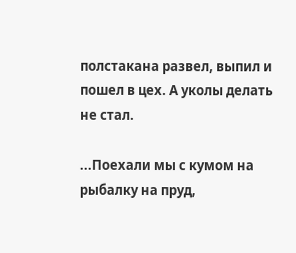полстакана развел, выпил и пошел в цех. А уколы делать не стал.

...Поехали мы с кумом на рыбалку на пруд,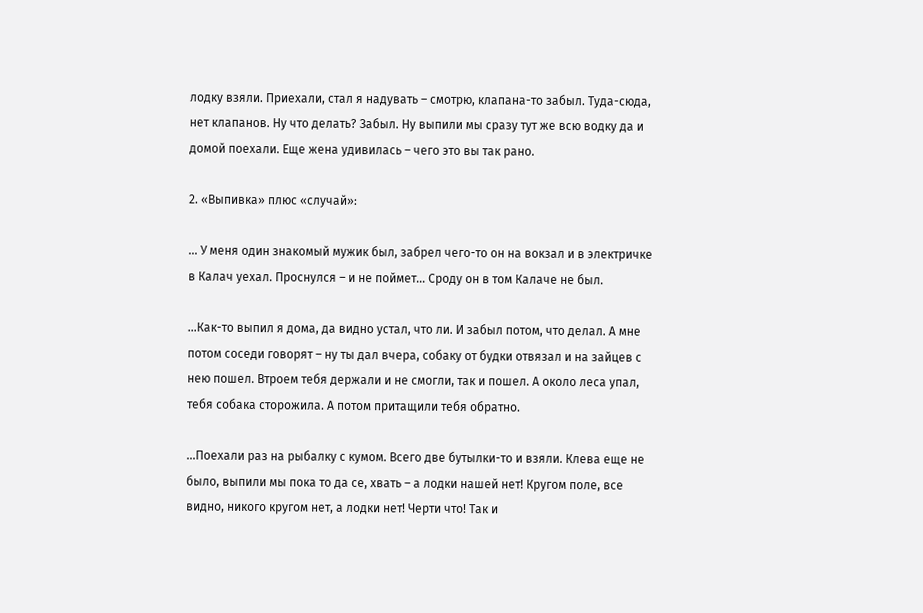лодку взяли. Приехали, стал я надувать – смотрю, клапана-то забыл. Туда-сюда, нет клапанов. Ну что делать? Забыл. Ну выпили мы сразу тут же всю водку да и домой поехали. Еще жена удивилась – чего это вы так рано.

2. «Выпивка» плюс «случай»:

... У меня один знакомый мужик был, забрел чего-то он на вокзал и в электричке в Калач уехал. Проснулся – и не поймет... Сроду он в том Калаче не был.

...Как-то выпил я дома, да видно устал, что ли. И забыл потом, что делал. А мне потом соседи говорят – ну ты дал вчера, собаку от будки отвязал и на зайцев с нею пошел. Втроем тебя держали и не смогли, так и пошел. А около леса упал, тебя собака сторожила. А потом притащили тебя обратно.

...Поехали раз на рыбалку с кумом. Всего две бутылки-то и взяли. Клева еще не было, выпили мы пока то да се, хвать – а лодки нашей нет! Кругом поле, все видно, никого кругом нет, а лодки нет! Черти что! Так и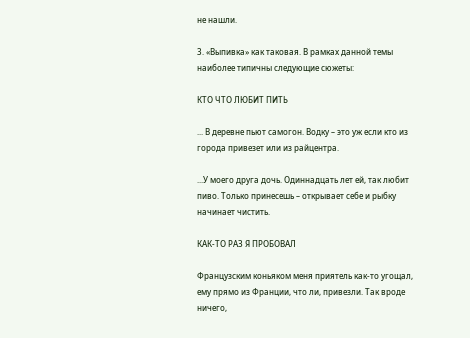не нашли.

3. «Выпивка» как таковая. В рамках данной темы наиболее типичны следующие сюжеты:

КТО ЧТО ЛЮБИТ ПИТЬ

... В деревне пьют самогон. Водку – это уж если кто из города привезет или из райцентра.

...У моего друга дочь. Одиннадцать лет ей, так любит пиво. Только принесешь – открывает себе и рыбку начинает чистить.

КАК-ТО РАЗ Я ПРОБОВАЛ

Французским коньяком меня приятель как-то угощал, ему прямо из Франции, что ли, привезли. Так вроде ничего,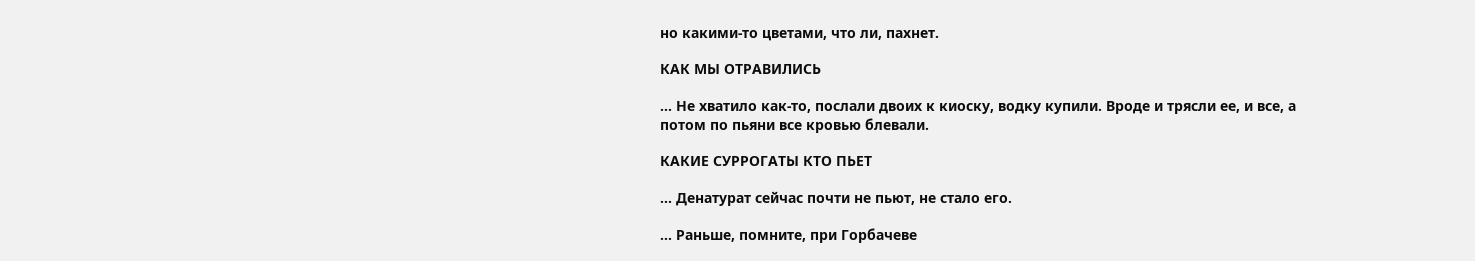но какими-то цветами, что ли, пахнет.

КАК МЫ ОТРАВИЛИСЬ

... Не хватило как-то, послали двоих к киоску, водку купили. Вроде и трясли ее, и все, а потом по пьяни все кровью блевали.

КАКИЕ СУРРОГАТЫ КТО ПЬЕТ

... Денатурат сейчас почти не пьют, не стало его.

... Раньше, помните, при Горбачеве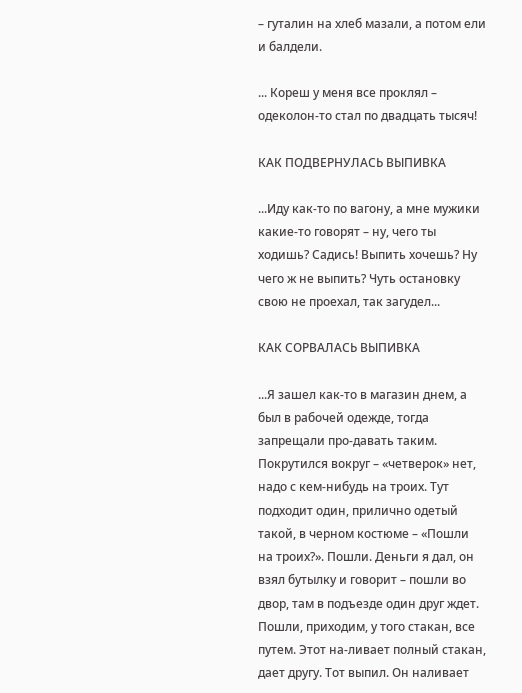– гуталин на хлеб мазали, а потом ели и балдели.

... Кореш у меня все проклял – одеколон-то стал по двадцать тысяч!

КАК ПОДВЕРНУЛАСЬ ВЫПИВКА

...Иду как-то по вагону, а мне мужики какие-то говорят – ну, чего ты ходишь? Садись! Выпить хочешь? Ну чего ж не выпить? Чуть остановку свою не проехал, так загудел...

КАК СОРВАЛАСЬ ВЫПИВКА

...Я зашел как-то в магазин днем, а был в рабочей одежде, тогда запрещали про-давать таким. Покрутился вокруг – «четверок» нет, надо с кем-нибудь на троих. Тут подходит один, прилично одетый такой, в черном костюме – «Пошли на троих?». Пошли. Деньги я дал, он взял бутылку и говорит – пошли во двор, там в подъезде один друг ждет. Пошли, приходим, у того стакан, все путем. Этот на-ливает полный стакан, дает другу. Тот выпил. Он наливает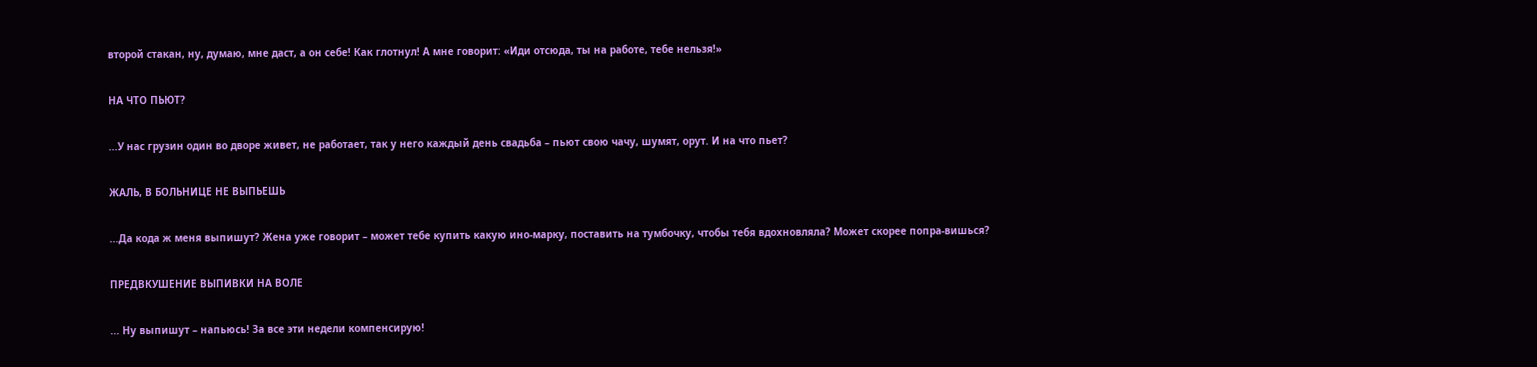второй стакан, ну, думаю, мне даст, а он себе! Как глотнул! А мне говорит: «Иди отсюда, ты на работе, тебе нельзя!»

НА ЧТО ПЬЮТ?

...У нас грузин один во дворе живет, не работает, так у него каждый день свадьба – пьют свою чачу, шумят, орут. И на что пьет?

ЖАЛЬ, В БОЛЬНИЦЕ НЕ ВЫПЬЕШЬ

...Да кода ж меня выпишут? Жена уже говорит – может тебе купить какую ино-марку, поставить на тумбочку, чтобы тебя вдохновляла? Может скорее попра-вишься?

ПРЕДВКУШЕНИЕ ВЫПИВКИ НА ВОЛЕ

... Ну выпишут – напьюсь! За все эти недели компенсирую!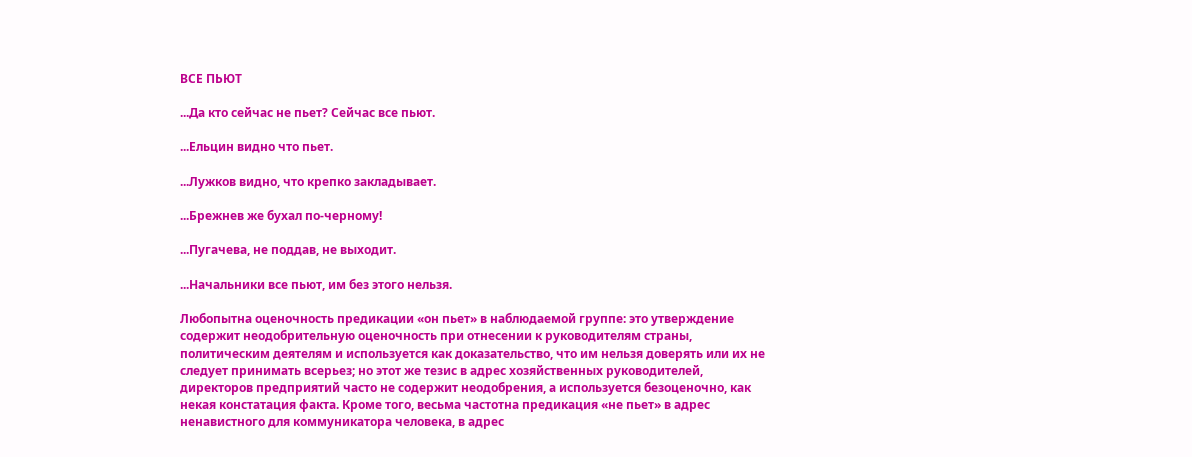ВСЕ ПЬЮТ

...Да кто сейчас не пьет? Сейчас все пьют.

...Ельцин видно что пьет.

...Лужков видно, что крепко закладывает.

...Брежнев же бухал по-черному!

...Пугачева, не поддав, не выходит.

...Начальники все пьют, им без этого нельзя.

Любопытна оценочность предикации «он пьет» в наблюдаемой группе: это утверждение содержит неодобрительную оценочность при отнесении к руководителям страны, политическим деятелям и используется как доказательство, что им нельзя доверять или их не следует принимать всерьез; но этот же тезис в адрес хозяйственных руководителей, директоров предприятий часто не содержит неодобрения, а используется безоценочно, как некая констатация факта. Кроме того, весьма частотна предикация «не пьет» в адрес ненавистного для коммуникатора человека, в адрес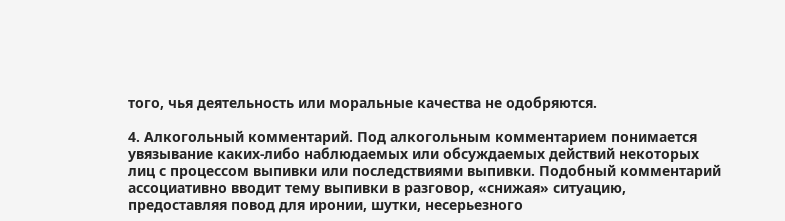того, чья деятельность или моральные качества не одобряются.

4. Алкогольный комментарий. Под алкогольным комментарием понимается увязывание каких-либо наблюдаемых или обсуждаемых действий некоторых лиц с процессом выпивки или последствиями выпивки. Подобный комментарий ассоциативно вводит тему выпивки в разговор, «снижая» ситуацию, предоставляя повод для иронии, шутки, несерьезного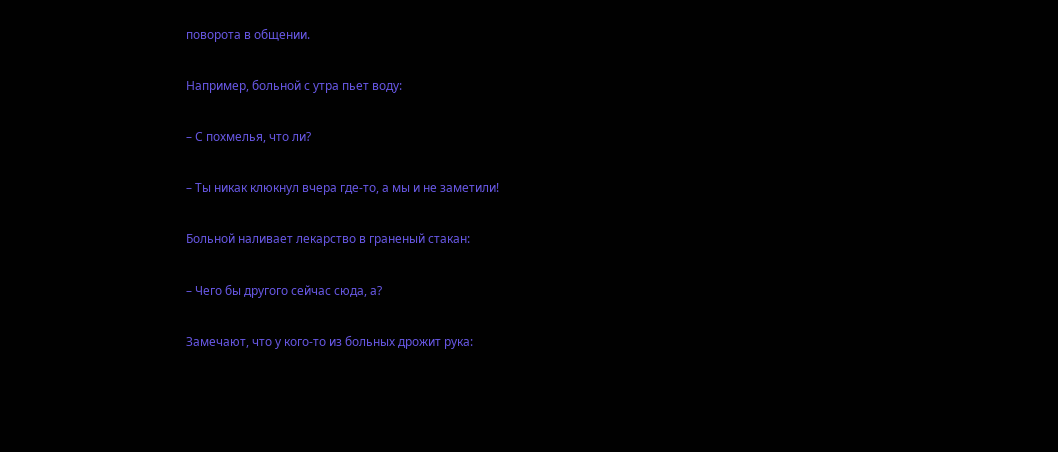поворота в общении.

Например, больной с утра пьет воду:

– С похмелья, что ли?

– Ты никак клюкнул вчера где-то, а мы и не заметили!

Больной наливает лекарство в граненый стакан:

– Чего бы другого сейчас сюда, а?

Замечают, что у кого-то из больных дрожит рука: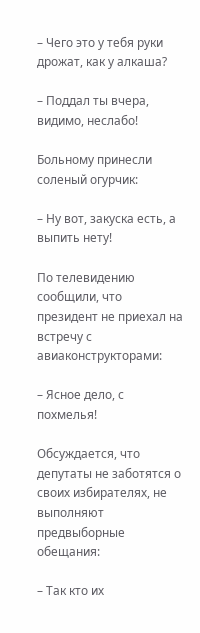– Чего это у тебя руки дрожат, как у алкаша?

– Поддал ты вчера, видимо, неслабо!

Больному принесли соленый огурчик:

– Ну вот, закуска есть, а выпить нету!

По телевидению сообщили, что президент не приехал на встречу с авиаконструкторами:

– Ясное дело, с похмелья!

Обсуждается, что депутаты не заботятся о своих избирателях, не выполняют предвыборные обещания:

– Так кто их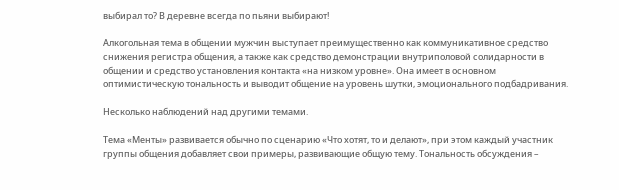выбирал то? В деревне всегда по пьяни выбирают!

Алкогольная тема в общении мужчин выступает преимущественно как коммуникативное средство снижения регистра общения, а также как средство демонстрации внутриполовой солидарности в общении и средство установления контакта «на низком уровне». Она имеет в основном оптимистическую тональность и выводит общение на уровень шутки, эмоционального подбадривания.

Несколько наблюдений над другими темами.

Тема «Менты» развивается обычно по сценарию «Что хотят, то и делают», при этом каждый участник группы общения добавляет свои примеры, развивающие общую тему. Тональность обсуждения –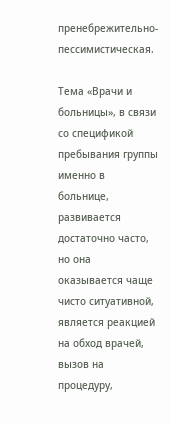пренебрежительно-пессимистическая.

Тема «Врачи и больницы», в связи со спецификой пребывания группы именно в больнице, развивается достаточно часто, но она оказывается чаще чисто ситуативной, является реакцией на обход врачей, вызов на процедуру,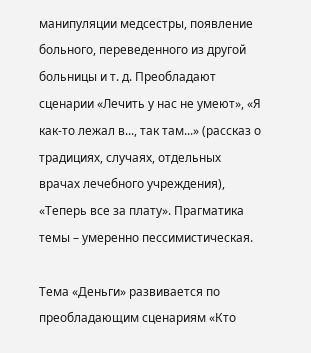манипуляции медсестры, появление больного, переведенного из другой больницы и т. д. Преобладают сценарии «Лечить у нас не умеют», «Я как-то лежал в..., так там...» (рассказ о традициях, случаях, отдельных врачах лечебного учреждения), «Теперь все за плату». Прагматика темы – умеренно пессимистическая.

Тема «Деньги» развивается по преобладающим сценариям «Кто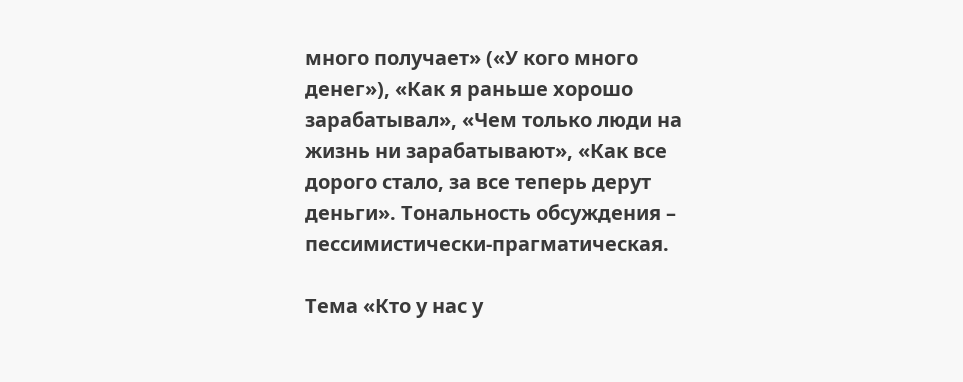много получает» («У кого много денег»), «Как я раньше хорошо зарабатывал», «Чем только люди на жизнь ни зарабатывают», «Как все дорого стало, за все теперь дерут деньги». Тональность обсуждения – пессимистически-прагматическая.

Тема «Кто у нас у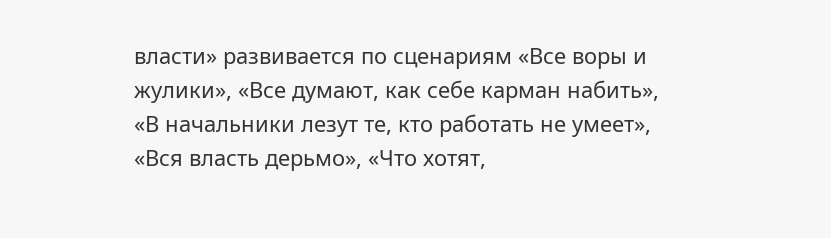власти» развивается по сценариям «Все воры и жулики», «Все думают, как себе карман набить», «В начальники лезут те, кто работать не умеет», «Вся власть дерьмо», «Что хотят,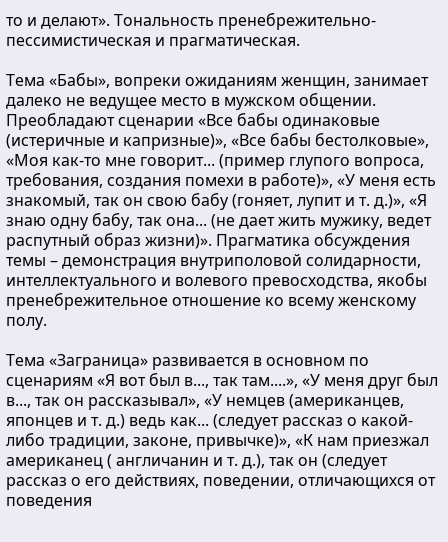то и делают». Тональность пренебрежительно-пессимистическая и прагматическая.

Тема «Бабы», вопреки ожиданиям женщин, занимает далеко не ведущее место в мужском общении. Преобладают сценарии «Все бабы одинаковые (истеричные и капризные)», «Все бабы бестолковые», «Моя как-то мне говорит... (пример глупого вопроса, требования, создания помехи в работе)», «У меня есть знакомый, так он свою бабу (гоняет, лупит и т. д.)», «Я знаю одну бабу, так она... (не дает жить мужику, ведет распутный образ жизни)». Прагматика обсуждения темы – демонстрация внутриполовой солидарности, интеллектуального и волевого превосходства, якобы пренебрежительное отношение ко всему женскому полу.

Тема «Заграница» развивается в основном по сценариям «Я вот был в..., так там....», «У меня друг был в..., так он рассказывал», «У немцев (американцев, японцев и т. д.) ведь как... (следует рассказ о какой-либо традиции, законе, привычке)», «К нам приезжал американец ( англичанин и т. д.), так он (следует рассказ о его действиях, поведении, отличающихся от поведения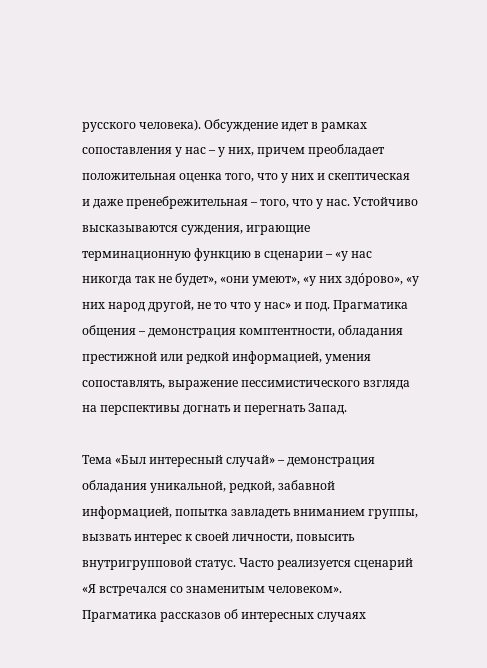русского человека). Обсуждение идет в рамках сопоставления у нас – у них, причем преобладает положительная оценка того, что у них и скептическая и даже пренебрежительная – того, что у нас. Устойчиво высказываются суждения, играющие терминационную функцию в сценарии – «у нас никогда так не будет», «они умеют», «у них здóрово», «у них народ другой, не то что у нас» и под. Прагматика общения – демонстрация комптентности, обладания престижной или редкой информацией, умения сопоставлять, выражение пессимистического взгляда на перспективы догнать и перегнать Запад.

Тема «Был интересный случай» – демонстрация обладания уникальной, редкой, забавной информацией, попытка завладеть вниманием группы, вызвать интерес к своей личности, повысить внутригрупповой статус. Часто реализуется сценарий «Я встречался со знаменитым человеком». Прагматика рассказов об интересных случаях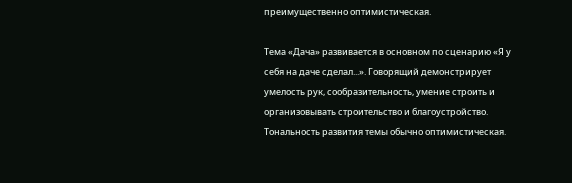преимущественно оптимистическая.

Тема «Дача» развивается в основном по сценарию «Я у себя на даче сделал...». Говорящий демонстрирует умелость рук, сообразительность, умение строить и организовывать строительство и благоустройство. Тональность развития темы обычно оптимистическая.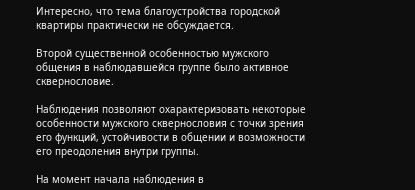Интересно, что тема благоустройства городской квартиры практически не обсуждается.

Второй существенной особенностью мужского общения в наблюдавшейся группе было активное сквернословие.

Наблюдения позволяют охарактеризовать некоторые особенности мужского сквернословия с точки зрения его функций, устойчивости в общении и возможности его преодоления внутри группы.

На момент начала наблюдения в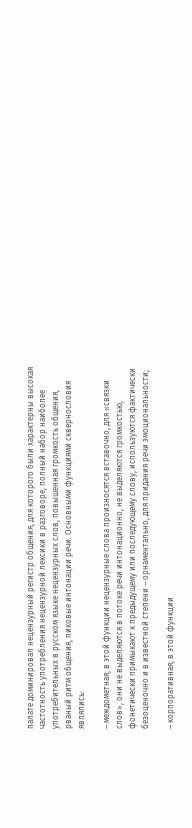палате доминировал нецензурный регистр общения, для которого были характерны высокая частотность употребления нецензурной лексики в разговоре, полный набор наиболее употребительных в русском языке нецензурных слов, повышенная громкость общения, рваный ритм общения, пиковые интонации речи. Основными функциями сквернословия являлись:

– междометная; в этой функции нецензурные слова произносятся вставочно, для «связки слов», они не выделяются в потоке речи интонационно, не выделяются громкостью, фонетически примыкают к предыдущему или последующему слову, используются фактически безоценочно и в известной степени – орнаментально, для придания речи эмоциональности;

– корпоративная; в этой функции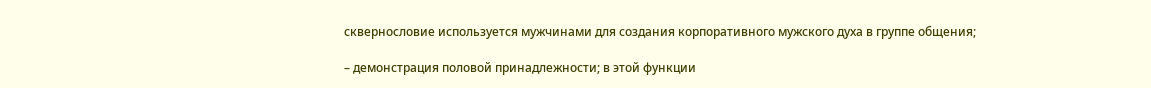сквернословие используется мужчинами для создания корпоративного мужского духа в группе общения;

– демонстрация половой принадлежности; в этой функции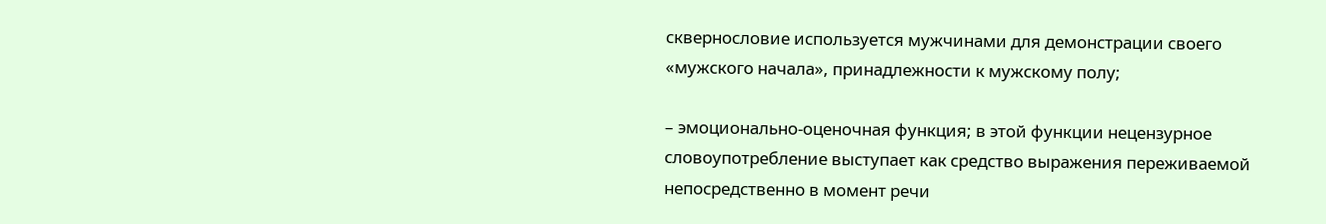сквернословие используется мужчинами для демонстрации своего «мужского начала», принадлежности к мужскому полу;

– эмоционально-оценочная функция; в этой функции нецензурное словоупотребление выступает как средство выражения переживаемой непосредственно в момент речи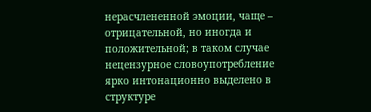нерасчлененной эмоции, чаще – отрицательной, но иногда и положительной; в таком случае нецензурное словоупотребление ярко интонационно выделено в структуре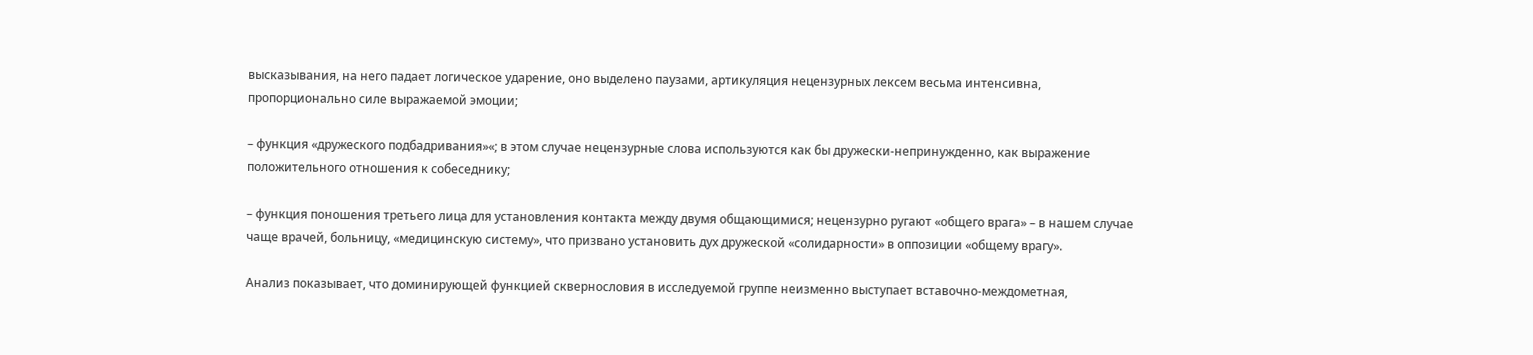высказывания, на него падает логическое ударение, оно выделено паузами, артикуляция нецензурных лексем весьма интенсивна, пропорционально силе выражаемой эмоции;

– функция «дружеского подбадривания»«; в этом случае нецензурные слова используются как бы дружески-непринужденно, как выражение положительного отношения к собеседнику;

– функция поношения третьего лица для установления контакта между двумя общающимися; нецензурно ругают «общего врага» – в нашем случае чаще врачей, больницу, «медицинскую систему», что призвано установить дух дружеской «солидарности» в оппозиции «общему врагу».

Анализ показывает, что доминирующей функцией сквернословия в исследуемой группе неизменно выступает вставочно-междометная,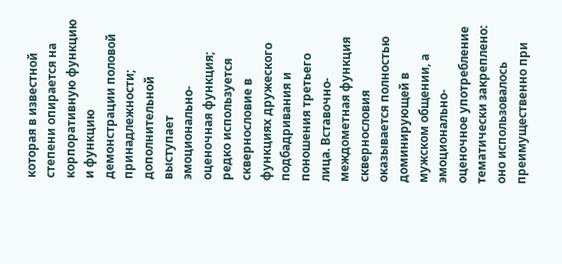которая в известной степени опирается на корпоративную функцию и функцию демонстрации половой принадлежности; дополнительной выступает эмоционально-оценочная функция; редко используется сквернословие в функциях дружеского подбадривания и поношения третьего лица. Вставочно-междометная функция сквернословия оказывается полностью доминирующей в мужском общении, а эмоционально-оценочное употребление тематически закреплено: оно использовалось преимущественно при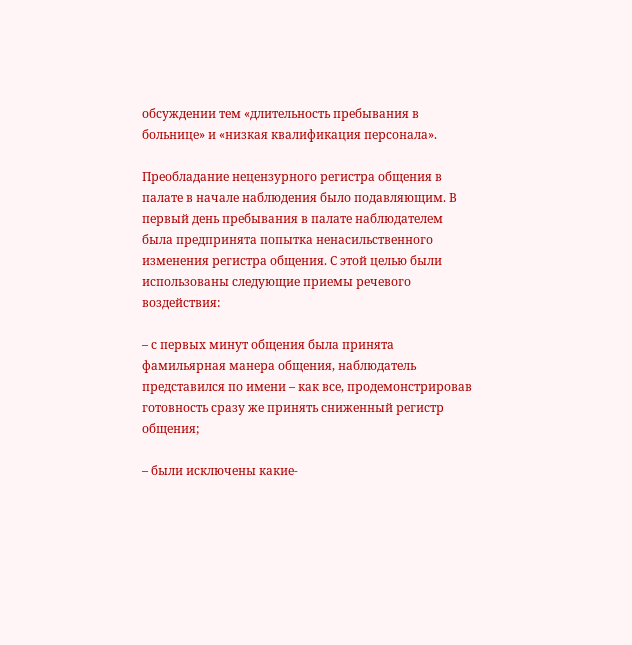обсуждении тем «длительность пребывания в больнице» и «низкая квалификация персонала».

Преобладание нецензурного регистра общения в палате в начале наблюдения было подавляющим. В первый день пребывания в палате наблюдателем была предпринята попытка ненасильственного изменения регистра общения. С этой целью были использованы следующие приемы речевого воздействия:

– с первых минут общения была принята фамильярная манера общения, наблюдатель представился по имени – как все, продемонстрировав готовность сразу же принять сниженный регистр общения;

– были исключены какие-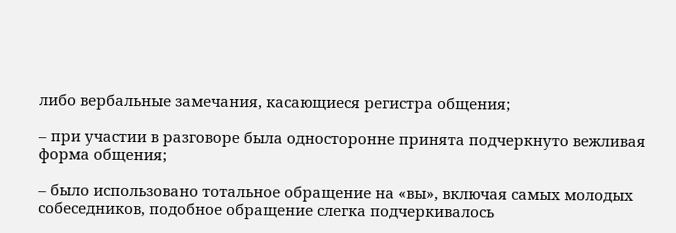либо вербальные замечания, касающиеся регистра общения;

– при участии в разговоре была односторонне принята подчеркнуто вежливая форма общения;

– было использовано тотальное обращение на «вы», включая самых молодых собеседников, подобное обращение слегка подчеркивалось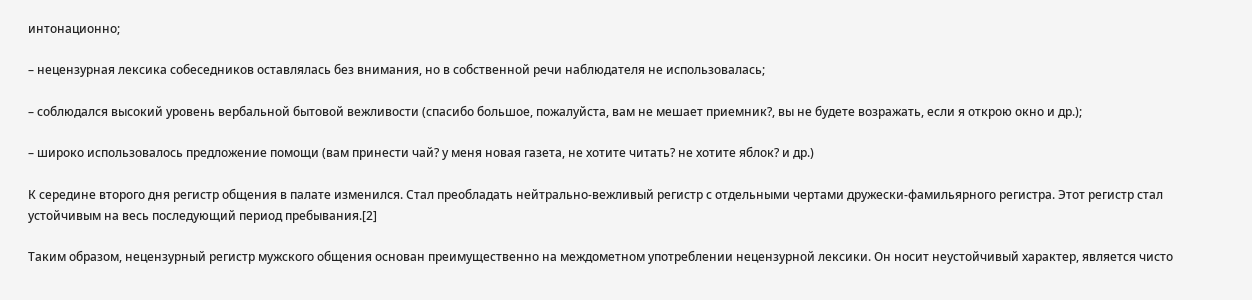интонационно;

– нецензурная лексика собеседников оставлялась без внимания, но в собственной речи наблюдателя не использовалась;

– соблюдался высокий уровень вербальной бытовой вежливости (спасибо большое, пожалуйста, вам не мешает приемник?, вы не будете возражать, если я открою окно и др.);

– широко использовалось предложение помощи (вам принести чай? у меня новая газета, не хотите читать? не хотите яблок? и др.)

К середине второго дня регистр общения в палате изменился. Стал преобладать нейтрально-вежливый регистр с отдельными чертами дружески-фамильярного регистра. Этот регистр стал устойчивым на весь последующий период пребывания.[2]

Таким образом, нецензурный регистр мужского общения основан преимущественно на междометном употреблении нецензурной лексики. Он носит неустойчивый характер, является чисто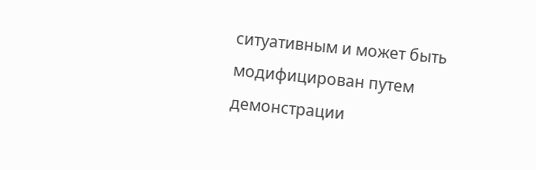ситуативным и может быть модифицирован путем демонстрации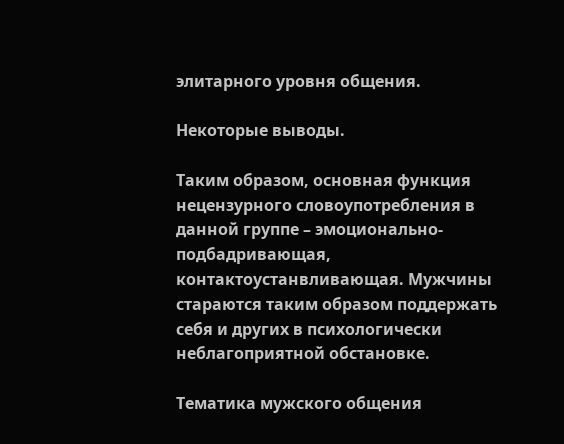элитарного уровня общения.

Некоторые выводы.

Таким образом, основная функция нецензурного словоупотребления в данной группе – эмоционально-подбадривающая, контактоустанвливающая. Мужчины стараются таким образом поддержать себя и других в психологически неблагоприятной обстановке.

Тематика мужского общения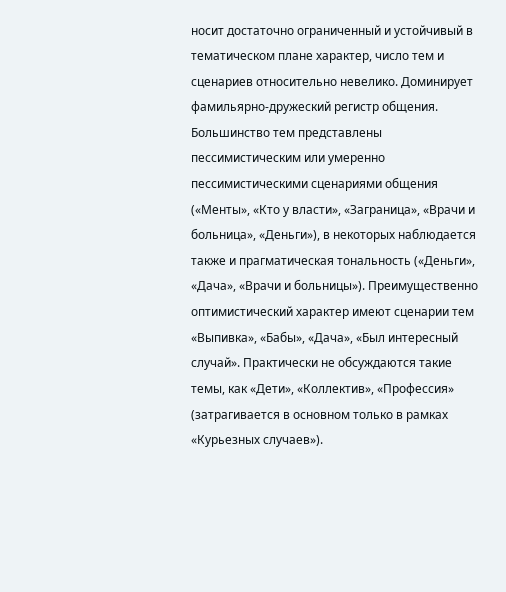носит достаточно ограниченный и устойчивый в тематическом плане характер, число тем и сценариев относительно невелико. Доминирует фамильярно-дружеский регистр общения. Большинство тем представлены пессимистическим или умеренно пессимистическими сценариями общения («Менты», «Кто у власти», «Заграница», «Врачи и больница», «Деньги»), в некоторых наблюдается также и прагматическая тональность («Деньги», «Дача», «Врачи и больницы»). Преимущественно оптимистический характер имеют сценарии тем «Выпивка», «Бабы», «Дача», «Был интересный случай». Практически не обсуждаются такие темы, как «Дети», «Коллектив», «Профессия» (затрагивается в основном только в рамках «Курьезных случаев»).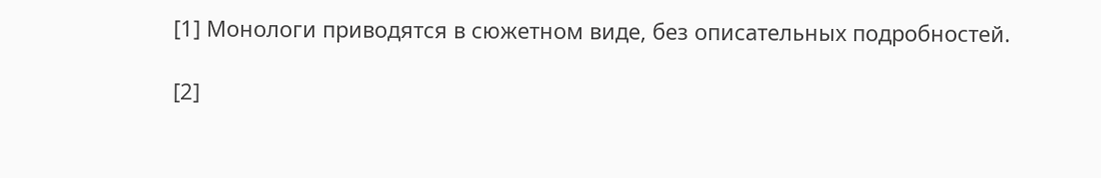[1] Монологи приводятся в сюжетном виде, без описательных подробностей.

[2]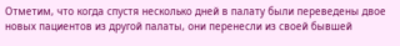Отметим, что когда спустя несколько дней в палату были переведены двое новых пациентов из другой палаты, они перенесли из своей бывшей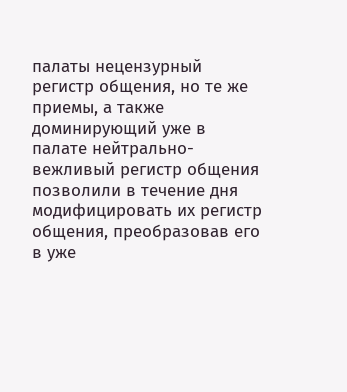палаты нецензурный регистр общения, но те же приемы, а также доминирующий уже в палате нейтрально-вежливый регистр общения позволили в течение дня модифицировать их регистр общения, преобразовав его в уже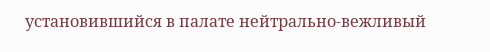установившийся в палате нейтрально-вежливый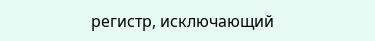регистр, исключающий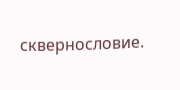сквернословие.